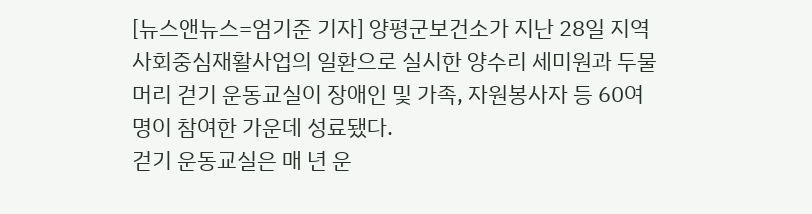[뉴스앤뉴스=엄기준 기자] 양평군보건소가 지난 28일 지역사회중심재활사업의 일환으로 실시한 양수리 세미원과 두물머리 걷기 운동교실이 장애인 및 가족, 자원봉사자 등 60여명이 참여한 가운데 성료됐다.
걷기 운동교실은 매 년 운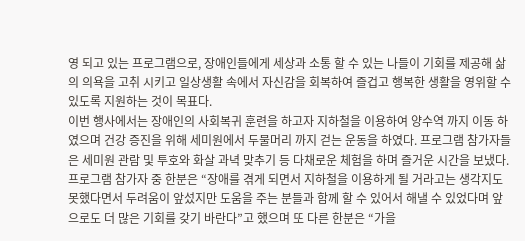영 되고 있는 프로그램으로, 장애인들에게 세상과 소통 할 수 있는 나들이 기회를 제공해 삶의 의욕을 고취 시키고 일상생활 속에서 자신감을 회복하여 즐겁고 행복한 생활을 영위할 수 있도록 지원하는 것이 목표다.
이번 행사에서는 장애인의 사회복귀 훈련을 하고자 지하철을 이용하여 양수역 까지 이동 하였으며 건강 증진을 위해 세미원에서 두물머리 까지 걷는 운동을 하였다. 프로그램 참가자들은 세미원 관람 및 투호와 화살 과녁 맞추기 등 다채로운 체험을 하며 즐거운 시간을 보냈다.
프로그램 참가자 중 한분은 “장애를 겪게 되면서 지하철을 이용하게 될 거라고는 생각지도 못했다면서 두려움이 앞섰지만 도움을 주는 분들과 함께 할 수 있어서 해낼 수 있었다며 앞으로도 더 많은 기회를 갖기 바란다”고 했으며 또 다른 한분은 “가을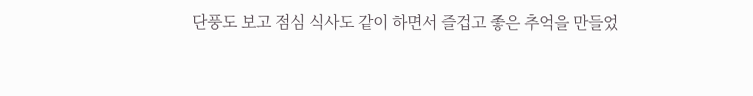단풍도 보고 점심 식사도 같이 하면서 즐겁고 좋은 추억을 만들었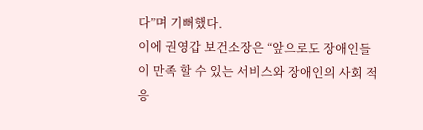다”며 기뻐했다.
이에 권영갑 보건소장은 “앞으로도 장애인들이 만족 할 수 있는 서비스와 장애인의 사회 적응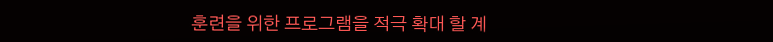훈련을 위한 프로그램을 적극 확대 할 계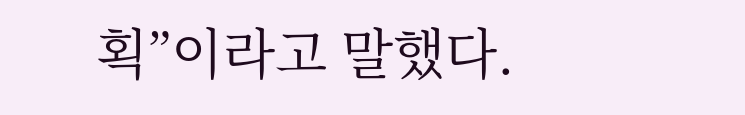획”이라고 말했다.